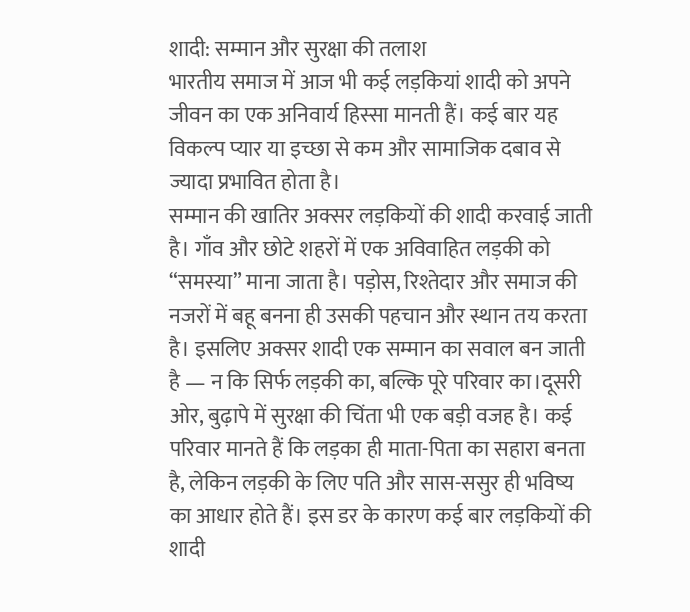शादी: सम्मान और सुरक्षा की तलाश
भारतीय समाज में आज भी कई लड़कियां शादी को अपने जीवन का एक अनिवार्य हिस्सा मानती हैं। कई बार यह विकल्प प्यार या इच्छा से कम और सामाजिक दबाव से ज्यादा प्रभावित होता है।
सम्मान की खातिर अक्सर लड़कियों की शादी करवाई जाती है। गाँव और छोटे शहरों में एक अविवाहित लड़की को “समस्या” माना जाता है। पड़ोस, रिश्तेदार और समाज की नजरों में बहू बनना ही उसकी पहचान और स्थान तय करता है। इसलिए अक्सर शादी एक सम्मान का सवाल बन जाती है — न कि सिर्फ लड़की का, बल्कि पूरे परिवार का।दूसरी ओर, बुढ़ापे में सुरक्षा की चिंता भी एक बड़ी वजह है। कई परिवार मानते हैं कि लड़का ही माता-पिता का सहारा बनता है, लेकिन लड़की के लिए पति और सास-ससुर ही भविष्य का आधार होते हैं। इस डर के कारण कई बार लड़कियों की शादी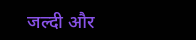जल्दी और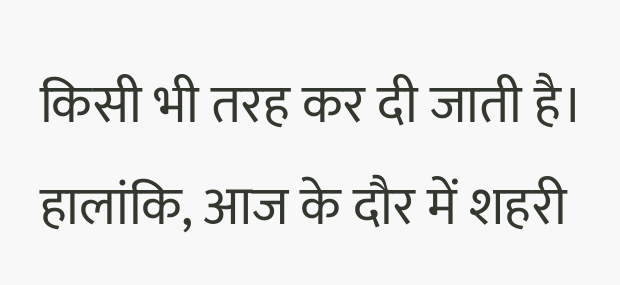किसी भी तरह कर दी जाती है।
हालांकि, आज के दौर में शहरी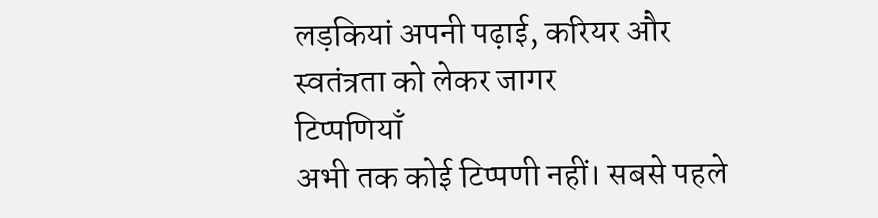लड़कियां अपनी पढ़ाई, करियर और स्वतंत्रता को लेकर जागर
टिप्पणियाँ
अभी तक कोई टिप्पणी नहीं। सबसे पहले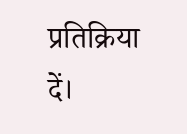प्रतिक्रिया दें।